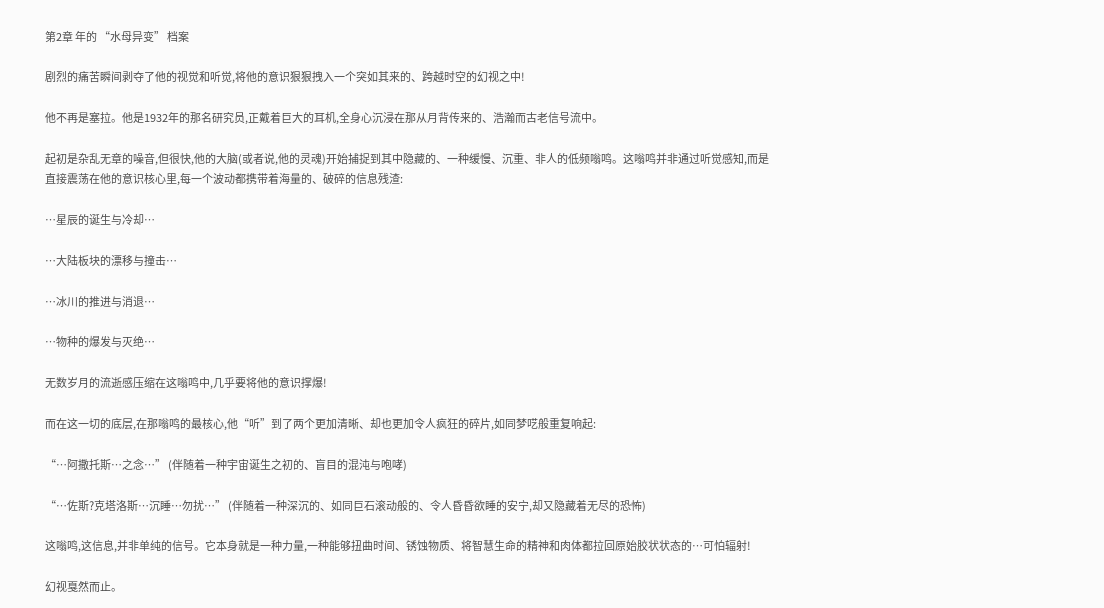第2章 年的 “水母异变” 档案

剧烈的痛苦瞬间剥夺了他的视觉和听觉,将他的意识狠狠拽入一个突如其来的、跨越时空的幻视之中!

他不再是塞拉。他是1932年的那名研究员,正戴着巨大的耳机,全身心沉浸在那从月背传来的、浩瀚而古老信号流中。

起初是杂乱无章的噪音,但很快,他的大脑(或者说,他的灵魂)开始捕捉到其中隐藏的、一种缓慢、沉重、非人的低频嗡鸣。这嗡鸣并非通过听觉感知,而是直接震荡在他的意识核心里,每一个波动都携带着海量的、破碎的信息残渣:

…星辰的诞生与冷却…

…大陆板块的漂移与撞击…

…冰川的推进与消退…

…物种的爆发与灭绝…

无数岁月的流逝感压缩在这嗡鸣中,几乎要将他的意识撑爆!

而在这一切的底层,在那嗡鸣的最核心,他“听”到了两个更加清晰、却也更加令人疯狂的碎片,如同梦呓般重复响起:

“…阿撒托斯…之念…” (伴随着一种宇宙诞生之初的、盲目的混沌与咆哮)

“…佐斯?克塔洛斯…沉睡…勿扰…” (伴随着一种深沉的、如同巨石滚动般的、令人昏昏欲睡的安宁,却又隐藏着无尽的恐怖)

这嗡鸣,这信息,并非单纯的信号。它本身就是一种力量,一种能够扭曲时间、锈蚀物质、将智慧生命的精神和肉体都拉回原始胶状状态的…可怕辐射!

幻视戛然而止。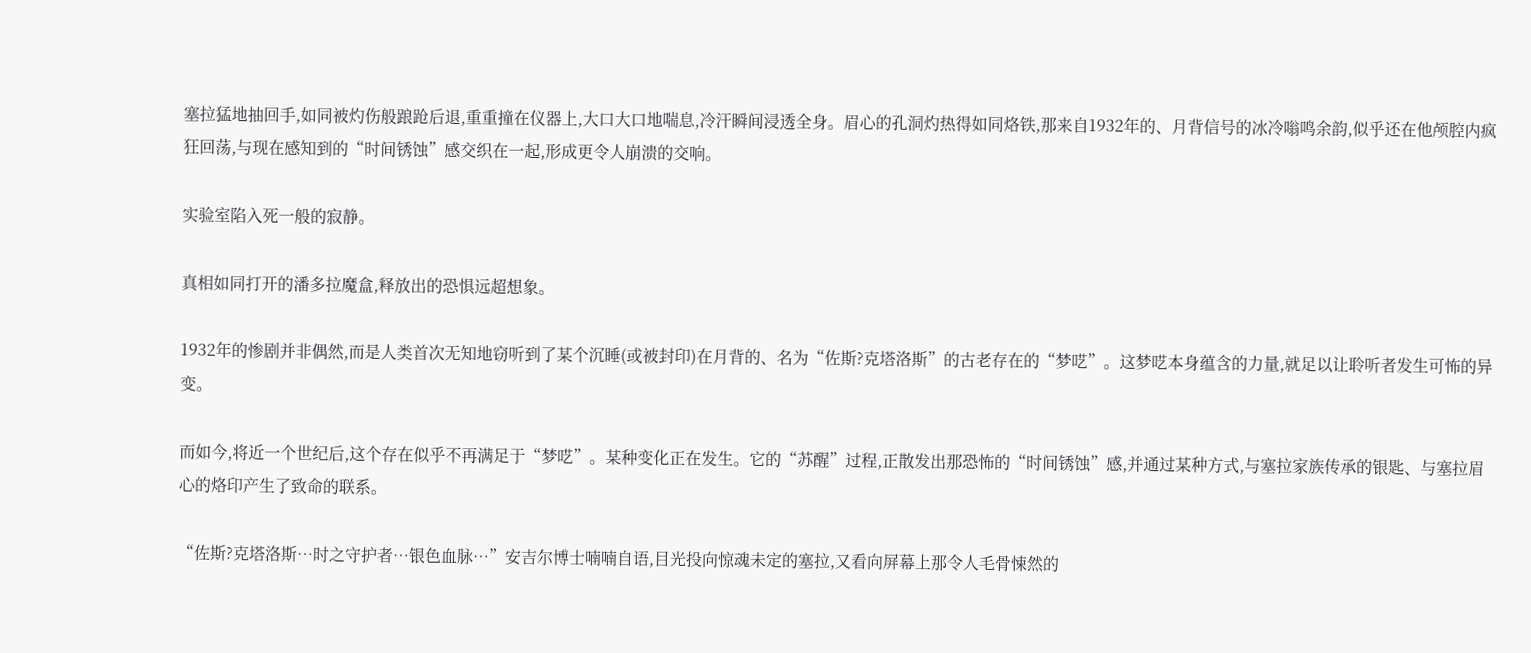塞拉猛地抽回手,如同被灼伤般踉跄后退,重重撞在仪器上,大口大口地喘息,冷汗瞬间浸透全身。眉心的孔洞灼热得如同烙铁,那来自1932年的、月背信号的冰冷嗡鸣余韵,似乎还在他颅腔内疯狂回荡,与现在感知到的“时间锈蚀”感交织在一起,形成更令人崩溃的交响。

实验室陷入死一般的寂静。

真相如同打开的潘多拉魔盒,释放出的恐惧远超想象。

1932年的惨剧并非偶然,而是人类首次无知地窃听到了某个沉睡(或被封印)在月背的、名为“佐斯?克塔洛斯”的古老存在的“梦呓”。这梦呓本身蕴含的力量,就足以让聆听者发生可怖的异变。

而如今,将近一个世纪后,这个存在似乎不再满足于“梦呓”。某种变化正在发生。它的“苏醒”过程,正散发出那恐怖的“时间锈蚀”感,并通过某种方式,与塞拉家族传承的银匙、与塞拉眉心的烙印产生了致命的联系。

“佐斯?克塔洛斯…时之守护者…银色血脉…”安吉尔博士喃喃自语,目光投向惊魂未定的塞拉,又看向屏幕上那令人毛骨悚然的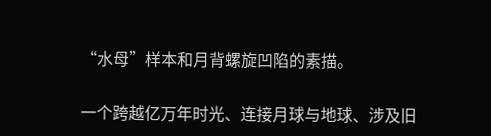“水母”样本和月背螺旋凹陷的素描。

一个跨越亿万年时光、连接月球与地球、涉及旧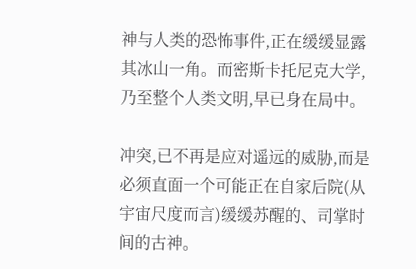神与人类的恐怖事件,正在缓缓显露其冰山一角。而密斯卡托尼克大学,乃至整个人类文明,早已身在局中。

冲突,已不再是应对遥远的威胁,而是必须直面一个可能正在自家后院(从宇宙尺度而言)缓缓苏醒的、司掌时间的古神。